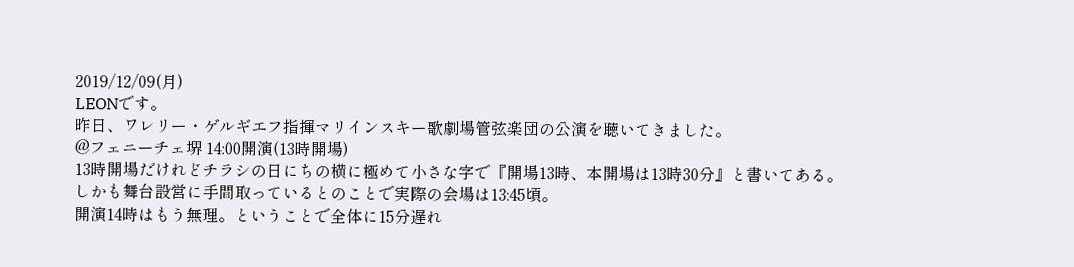2019/12/09(月)
LEONです。
昨日、ワレリー・ゲルギエフ指揮マリインスキー歌劇場管弦楽団の公演を聴いてきました。
@フェニーチェ堺 14:00開演(13時開場)
13時開場だけれどチラシの日にちの横に極めて小さな字で『開場13時、本開場は13時30分』と書いてある。
しかも舞台設営に手間取っているとのことで実際の会場は13:45頃。
開演14時はもう無理。ということで全体に15分遅れ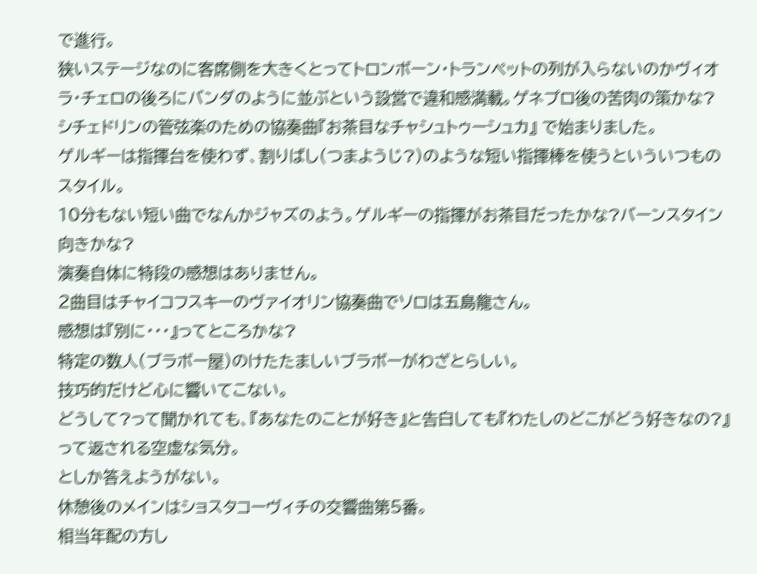で進行。
狭いステージなのに客席側を大きくとってトロンボーン・トランペットの列が入らないのかヴィオラ・チェロの後ろにバンダのように並ぶという設営で違和感満載。ゲネプロ後の苦肉の策かな?
シチェドリンの管弦楽のための協奏曲『お茶目なチャシュトゥーシュカ』 で始まりました。
ゲルギーは指揮台を使わず、割りばし(つまようじ?)のような短い指揮棒を使うといういつものスタイル。
10分もない短い曲でなんかジャズのよう。ゲルギーの指揮がお茶目だったかな?バーンスタイン向きかな?
演奏自体に特段の感想はありません。
2曲目はチャイコフスキーのヴァイオリン協奏曲でソロは五島龍さん。
感想は『別に・・・』ってところかな?
特定の数人(ブラボー屋)のけたたましいブラボーがわざとらしい。
技巧的だけど心に響いてこない。
どうして?って聞かれても、『あなたのことが好き』と告白しても『わたしのどこがどう好きなの?』って返される空虚な気分。
としか答えようがない。
休憩後のメインはショスタコーヴィチの交響曲第5番。
相当年配の方し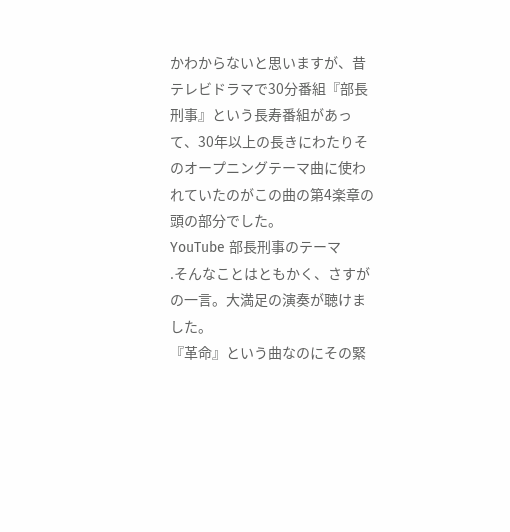かわからないと思いますが、昔テレビドラマで30分番組『部長刑事』という長寿番組があって、30年以上の長きにわたりそのオープニングテーマ曲に使われていたのがこの曲の第4楽章の頭の部分でした。
YouTube 部長刑事のテーマ
.そんなことはともかく、さすがの一言。大満足の演奏が聴けました。
『革命』という曲なのにその緊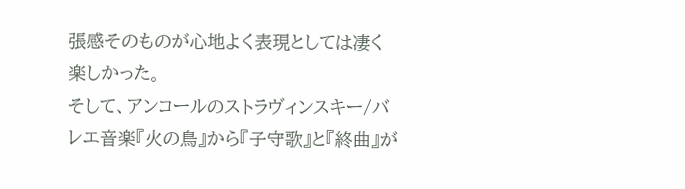張感そのものが心地よく表現としては凄く楽しかった。
そして、アンコールのストラヴィンスキー/バレエ音楽『火の鳥』から『子守歌』と『終曲』が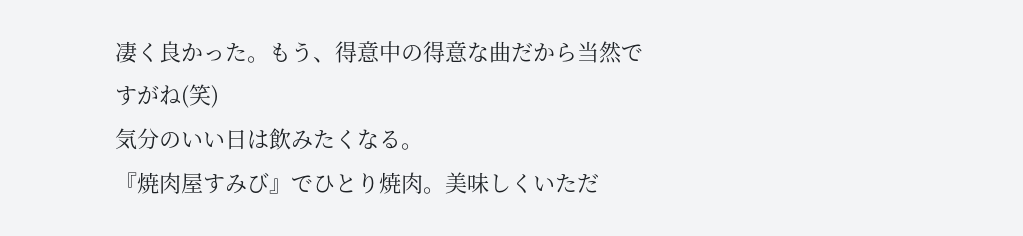凄く良かった。もう、得意中の得意な曲だから当然ですがね(笑)
気分のいい日は飲みたくなる。
『焼肉屋すみび』でひとり焼肉。美味しくいただ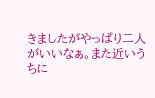きましたがやっぱり二人がいいなぁ。また近いうちに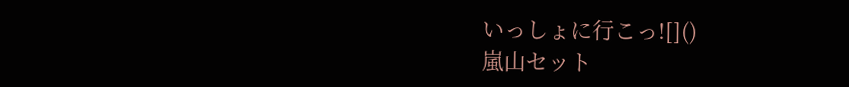いっしょに行こっ![]()
嵐山セット